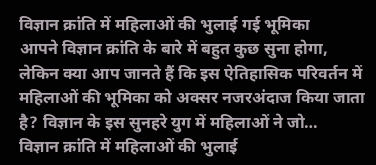विज्ञान क्रांति में महिलाओं की भुलाई गई भूमिका
आपने विज्ञान क्रांति के बारे में बहुत कुछ सुना होगा, लेकिन क्या आप जानते हैं कि इस ऐतिहासिक परिवर्तन में महिलाओं की भूमिका को अक्सर नजरअंदाज किया जाता है? विज्ञान के इस सुनहरे युग में महिलाओं ने जो…
विज्ञान क्रांति में महिलाओं की भुलाई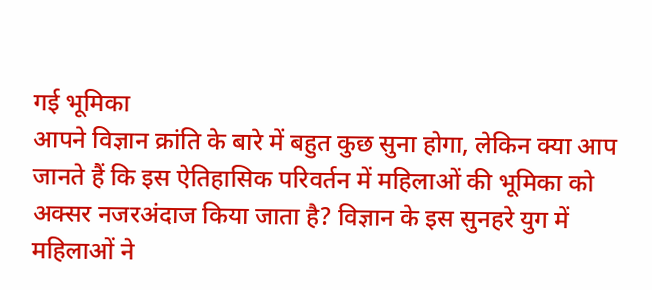गई भूमिका
आपने विज्ञान क्रांति के बारे में बहुत कुछ सुना होगा, लेकिन क्या आप जानते हैं कि इस ऐतिहासिक परिवर्तन में महिलाओं की भूमिका को अक्सर नजरअंदाज किया जाता है? विज्ञान के इस सुनहरे युग में महिलाओं ने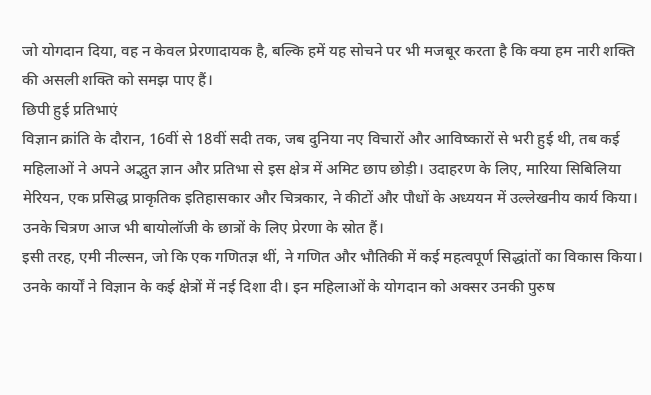जो योगदान दिया, वह न केवल प्रेरणादायक है, बल्कि हमें यह सोचने पर भी मजबूर करता है कि क्या हम नारी शक्ति की असली शक्ति को समझ पाए हैं।
छिपी हुई प्रतिभाएं
विज्ञान क्रांति के दौरान, 16वीं से 18वीं सदी तक, जब दुनिया नए विचारों और आविष्कारों से भरी हुई थी, तब कई महिलाओं ने अपने अद्भुत ज्ञान और प्रतिभा से इस क्षेत्र में अमिट छाप छोड़ी। उदाहरण के लिए, मारिया सिबिलिया मेरियन, एक प्रसिद्ध प्राकृतिक इतिहासकार और चित्रकार, ने कीटों और पौधों के अध्ययन में उल्लेखनीय कार्य किया। उनके चित्रण आज भी बायोलॉजी के छात्रों के लिए प्रेरणा के स्रोत हैं।
इसी तरह, एमी नील्सन, जो कि एक गणितज्ञ थीं, ने गणित और भौतिकी में कई महत्वपूर्ण सिद्धांतों का विकास किया। उनके कार्यों ने विज्ञान के कई क्षेत्रों में नई दिशा दी। इन महिलाओं के योगदान को अक्सर उनकी पुरुष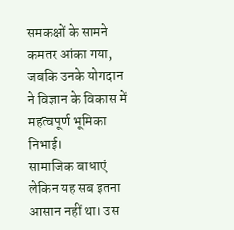समकक्षों के सामने कमतर आंका गया, जबकि उनके योगदान ने विज्ञान के विकास में महत्वपूर्ण भूमिका निभाई।
सामाजिक बाधाएं
लेकिन यह सब इतना आसान नहीं था। उस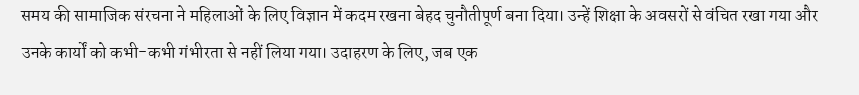समय की सामाजिक संरचना ने महिलाओं के लिए विज्ञान में कदम रखना बेहद चुनौतीपूर्ण बना दिया। उन्हें शिक्षा के अवसरों से वंचित रखा गया और उनके कार्यों को कभी-कभी गंभीरता से नहीं लिया गया। उदाहरण के लिए, जब एक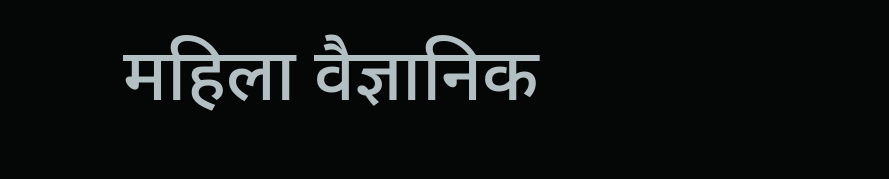महिला वैज्ञानिक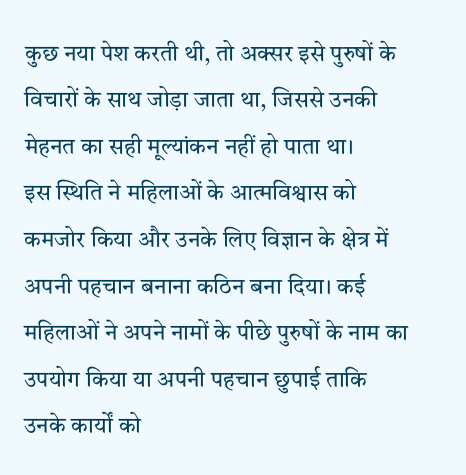कुछ नया पेश करती थी, तो अक्सर इसे पुरुषों के विचारों के साथ जोड़ा जाता था, जिससे उनकी मेहनत का सही मूल्यांकन नहीं हो पाता था।
इस स्थिति ने महिलाओं के आत्मविश्वास को कमजोर किया और उनके लिए विज्ञान के क्षेत्र में अपनी पहचान बनाना कठिन बना दिया। कई महिलाओं ने अपने नामों के पीछे पुरुषों के नाम का उपयोग किया या अपनी पहचान छुपाई ताकि उनके कार्यों को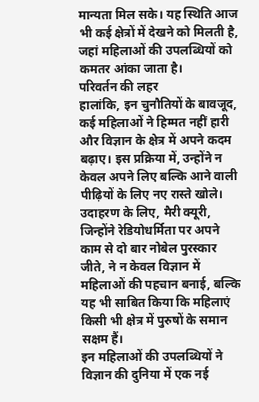मान्यता मिल सके। यह स्थिति आज भी कई क्षेत्रों में देखने को मिलती है, जहां महिलाओं की उपलब्धियों को कमतर आंका जाता है।
परिवर्तन की लहर
हालांकि, इन चुनौतियों के बावजूद, कई महिलाओं ने हिम्मत नहीं हारी और विज्ञान के क्षेत्र में अपने कदम बढ़ाए। इस प्रक्रिया में, उन्होंने न केवल अपने लिए बल्कि आने वाली पीढ़ियों के लिए नए रास्ते खोले। उदाहरण के लिए, मैरी क्यूरी, जिन्होंने रेडियोधर्मिता पर अपने काम से दो बार नोबेल पुरस्कार जीते, ने न केवल विज्ञान में महिलाओं की पहचान बनाई, बल्कि यह भी साबित किया कि महिलाएं किसी भी क्षेत्र में पुरुषों के समान सक्षम हैं।
इन महिलाओं की उपलब्धियों ने विज्ञान की दुनिया में एक नई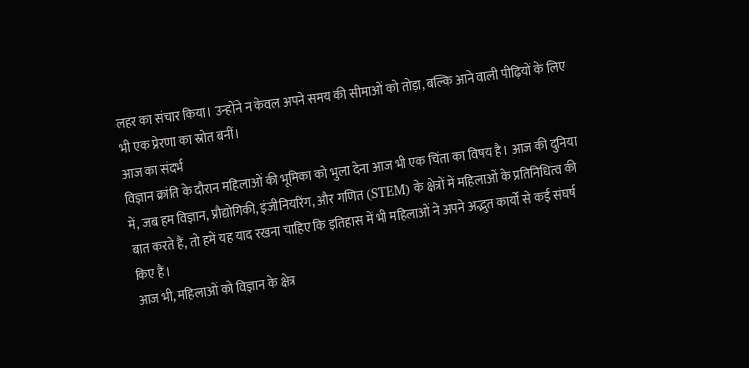लहर का संचार किया। उन्होंने न केवल अपने समय की सीमाओं को तोड़ा, बल्कि आने वाली पीढ़ियों के लिए भी एक प्रेरणा का स्रोत बनीं।
आज का संदर्भ
विज्ञान क्रांति के दौरान महिलाओं की भूमिका को भुला देना आज भी एक चिंता का विषय है। आज की दुनिया में, जब हम विज्ञान, प्रौद्योगिकी, इंजीनियरिंग, और गणित (STEM) के क्षेत्रों में महिलाओं के प्रतिनिधित्व की बात करते हैं, तो हमें यह याद रखना चाहिए कि इतिहास में भी महिलाओं ने अपने अद्भुत कार्यों से कई संघर्ष किए हैं।
आज भी, महिलाओं को विज्ञान के क्षेत्र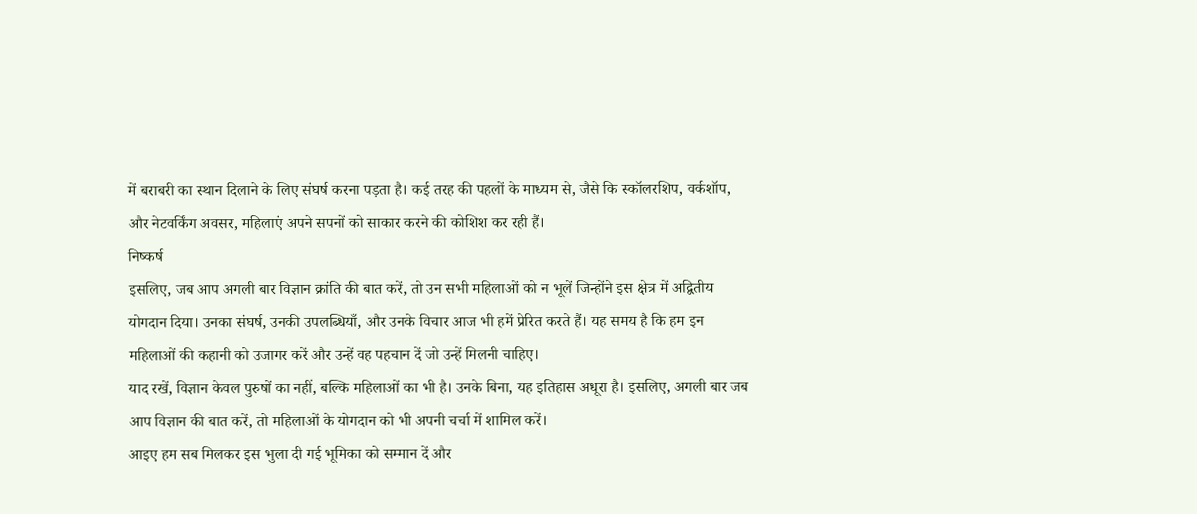में बराबरी का स्थान दिलाने के लिए संघर्ष करना पड़ता है। कई तरह की पहलों के माध्यम से, जैसे कि स्कॉलरशिप, वर्कशॉप, और नेटवर्किंग अवसर, महिलाएं अपने सपनों को साकार करने की कोशिश कर रही हैं।
निष्कर्ष
इसलिए, जब आप अगली बार विज्ञान क्रांति की बात करें, तो उन सभी महिलाओं को न भूलें जिन्होंने इस क्षेत्र में अद्वितीय योगदान दिया। उनका संघर्ष, उनकी उपलब्धियाँ, और उनके विचार आज भी हमें प्रेरित करते हैं। यह समय है कि हम इन महिलाओं की कहानी को उजागर करें और उन्हें वह पहचान दें जो उन्हें मिलनी चाहिए।
याद रखें, विज्ञान केवल पुरुषों का नहीं, बल्कि महिलाओं का भी है। उनके बिना, यह इतिहास अधूरा है। इसलिए, अगली बार जब आप विज्ञान की बात करें, तो महिलाओं के योगदान को भी अपनी चर्चा में शामिल करें।
आइए हम सब मिलकर इस भुला दी गई भूमिका को सम्मान दें और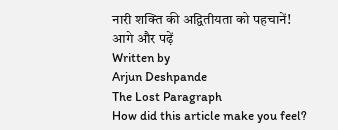नारी शक्ति की अद्वितीयता को पहचानें!
आगे और पढ़ें
Written by
Arjun Deshpande
The Lost Paragraph
How did this article make you feel?